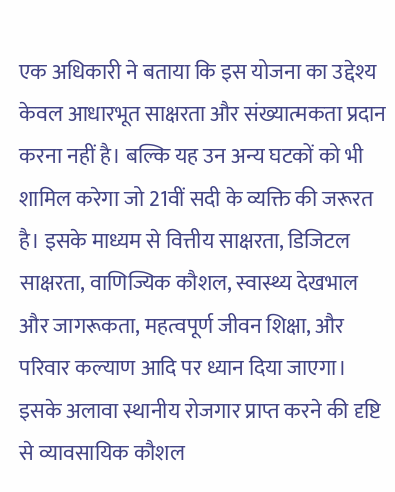एक अधिकारी ने बताया कि इस योजना का उद्देश्य केवल आधारभूत साक्षरता और संख्यात्मकता प्रदान करना नहीं है। बल्कि यह उन अन्य घटकों को भी शामिल करेगा जो 21वीं सदी के व्यक्ति की जरूरत है। इसके माध्यम से वित्तीय साक्षरता, डिजिटल साक्षरता, वाणिज्यिक कौशल, स्वास्थ्य देखभाल और जागरूकता, महत्वपूर्ण जीवन शिक्षा, और परिवार कल्याण आदि पर ध्यान दिया जाएगा। इसके अलावा स्थानीय रोजगार प्राप्त करने की दृष्टि से व्यावसायिक कौशल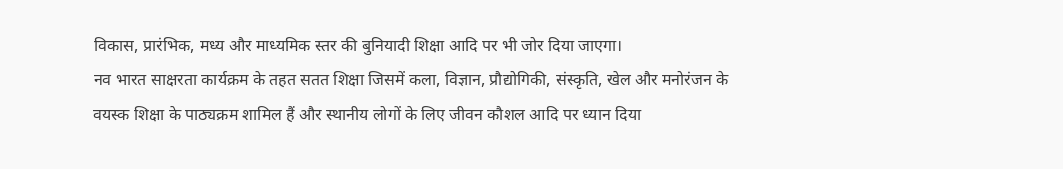विकास, प्रारंभिक, मध्य और माध्यमिक स्तर की बुनियादी शिक्षा आदि पर भी जोर दिया जाएगा।
नव भारत साक्षरता कार्यक्रम के तहत सतत शिक्षा जिसमें कला, विज्ञान, प्रौद्योगिकी, संस्कृति, खेल और मनोरंजन के वयस्क शिक्षा के पाठ्यक्रम शामिल हैं और स्थानीय लोगों के लिए जीवन कौशल आदि पर ध्यान दिया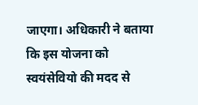जाएगा। अधिकारी ने बताया कि इस योजना को स्वयंसेवियो की मदद से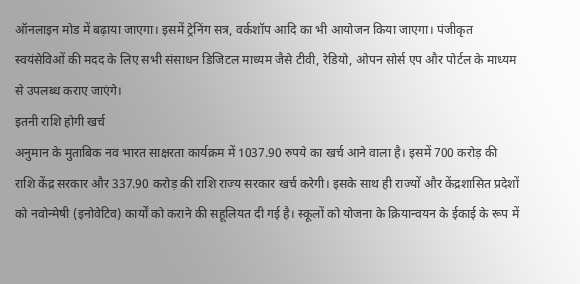ऑनलाइन मोड में बढ़ाया जाएगा। इसमें ट्रेनिंग सत्र, वर्कशॉप आदि का भी आयोजन किया जाएगा। पंजीकृत स्वयंसेविओं की मदद के लिए सभी संसाधन डिजिटल माध्यम जैसे टीवी, रेडियो, ओपन सोर्स एप और पोर्टल के माध्यम से उपलब्ध कराए जाएंगे।
इतनी राशि होगी खर्च
अनुमान के मुताबिक नव भारत साक्षरता कार्यक्रम में 1037.90 रुपये का खर्च आने वाला है। इसमें 700 करोड़ की राशि केंद्र सरकार और 337.90 करोड़ की राशि राज्य सरकार खर्च करेगी। इसके साथ ही राज्यों और केंद्रशासित प्रदेशों को नवोन्मेषी (इनोवेटिव) कार्यों को कराने की सहूलियत दी गई है। स्कूलों को योजना के क्रियान्वयन के ईकाई के रूप में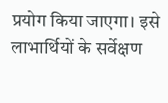प्रयोग किया जाएगा। इसे लाभार्थियों के सर्वेक्षण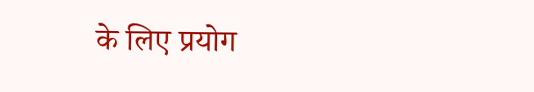के लिए प्रयोग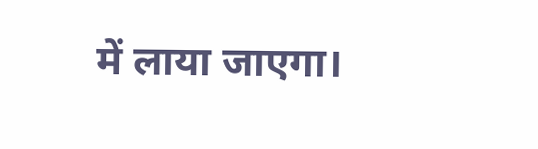में लाया जाएगा।